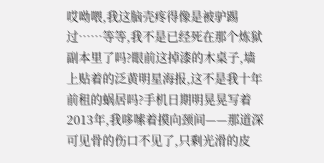哎呦喂,我这脑壳疼得像是被驴踢过……等等,我不是已经死在那个炼狱副本里了吗?眼前这掉漆的木桌子,墙上贴着的泛黄明星海报,这不是我十年前租的蜗居吗?手机日期明晃晃写着2013年,我哆嗦着摸向颈间——那道深可见骨的伤口不见了,只剩光滑的皮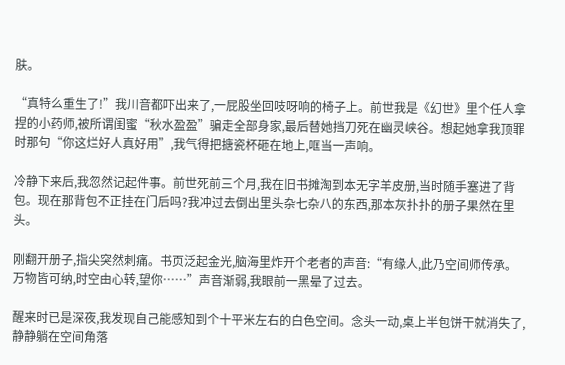肤。

“真特么重生了!”我川音都吓出来了,一屁股坐回吱呀响的椅子上。前世我是《幻世》里个任人拿捏的小药师,被所谓闺蜜“秋水盈盈”骗走全部身家,最后替她挡刀死在幽灵峡谷。想起她拿我顶罪时那句“你这烂好人真好用”,我气得把搪瓷杯砸在地上,哐当一声响。

冷静下来后,我忽然记起件事。前世死前三个月,我在旧书摊淘到本无字羊皮册,当时随手塞进了背包。现在那背包不正挂在门后吗?我冲过去倒出里头杂七杂八的东西,那本灰扑扑的册子果然在里头。

刚翻开册子,指尖突然刺痛。书页泛起金光,脑海里炸开个老者的声音:“有缘人,此乃空间师传承。万物皆可纳,时空由心转,望你……”声音渐弱,我眼前一黑晕了过去。

醒来时已是深夜,我发现自己能感知到个十平米左右的白色空间。念头一动,桌上半包饼干就消失了,静静躺在空间角落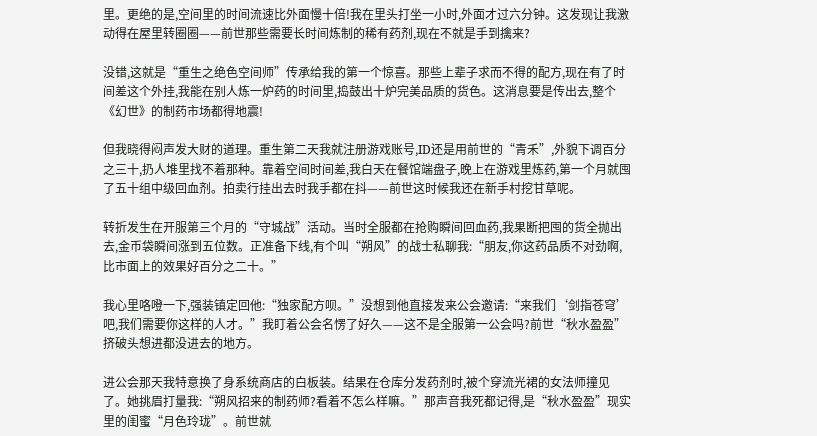里。更绝的是,空间里的时间流速比外面慢十倍!我在里头打坐一小时,外面才过六分钟。这发现让我激动得在屋里转圈圈——前世那些需要长时间炼制的稀有药剂,现在不就是手到擒来?

没错,这就是“重生之绝色空间师”传承给我的第一个惊喜。那些上辈子求而不得的配方,现在有了时间差这个外挂,我能在别人炼一炉药的时间里,捣鼓出十炉完美品质的货色。这消息要是传出去,整个《幻世》的制药市场都得地震!

但我晓得闷声发大财的道理。重生第二天我就注册游戏账号,ID还是用前世的“青禾”,外貌下调百分之三十,扔人堆里找不着那种。靠着空间时间差,我白天在餐馆端盘子,晚上在游戏里炼药,第一个月就囤了五十组中级回血剂。拍卖行挂出去时我手都在抖——前世这时候我还在新手村挖甘草呢。

转折发生在开服第三个月的“守城战”活动。当时全服都在抢购瞬间回血药,我果断把囤的货全抛出去,金币袋瞬间涨到五位数。正准备下线,有个叫“朔风”的战士私聊我:“朋友,你这药品质不对劲啊,比市面上的效果好百分之二十。”

我心里咯噔一下,强装镇定回他:“独家配方呗。”没想到他直接发来公会邀请:“来我们‘剑指苍穹’吧,我们需要你这样的人才。”我盯着公会名愣了好久——这不是全服第一公会吗?前世“秋水盈盈”挤破头想进都没进去的地方。

进公会那天我特意换了身系统商店的白板装。结果在仓库分发药剂时,被个穿流光裙的女法师撞见了。她挑眉打量我:“朔风招来的制药师?看着不怎么样嘛。”那声音我死都记得,是“秋水盈盈”现实里的闺蜜“月色玲珑”。前世就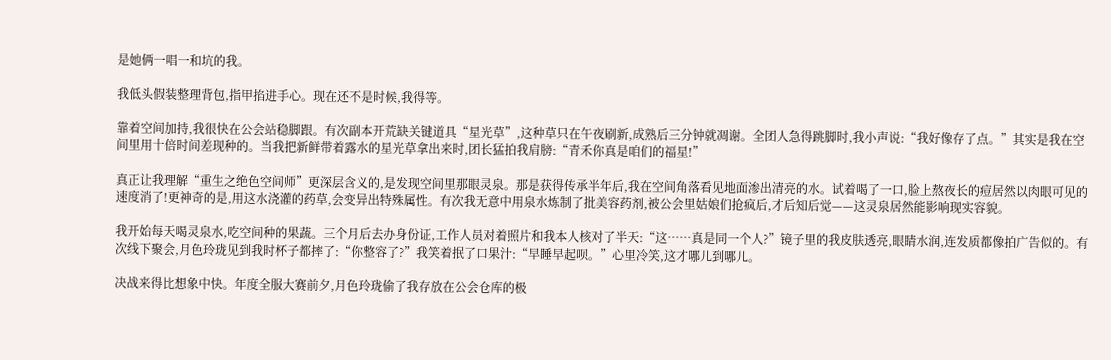是她俩一唱一和坑的我。

我低头假装整理背包,指甲掐进手心。现在还不是时候,我得等。

靠着空间加持,我很快在公会站稳脚跟。有次副本开荒缺关键道具“星光草”,这种草只在午夜刷新,成熟后三分钟就凋谢。全团人急得跳脚时,我小声说:“我好像存了点。”其实是我在空间里用十倍时间差现种的。当我把新鲜带着露水的星光草拿出来时,团长猛拍我肩膀:“青禾你真是咱们的福星!”

真正让我理解“重生之绝色空间师”更深层含义的,是发现空间里那眼灵泉。那是获得传承半年后,我在空间角落看见地面渗出清亮的水。试着喝了一口,脸上熬夜长的痘居然以肉眼可见的速度消了!更神奇的是,用这水浇灌的药草,会变异出特殊属性。有次我无意中用泉水炼制了批美容药剂,被公会里姑娘们抢疯后,才后知后觉——这灵泉居然能影响现实容貌。

我开始每天喝灵泉水,吃空间种的果蔬。三个月后去办身份证,工作人员对着照片和我本人核对了半天:“这……真是同一个人?”镜子里的我皮肤透亮,眼睛水润,连发质都像拍广告似的。有次线下聚会,月色玲珑见到我时杯子都摔了:“你整容了?”我笑着抿了口果汁:“早睡早起呗。”心里冷笑,这才哪儿到哪儿。

决战来得比想象中快。年度全服大赛前夕,月色玲珑偷了我存放在公会仓库的极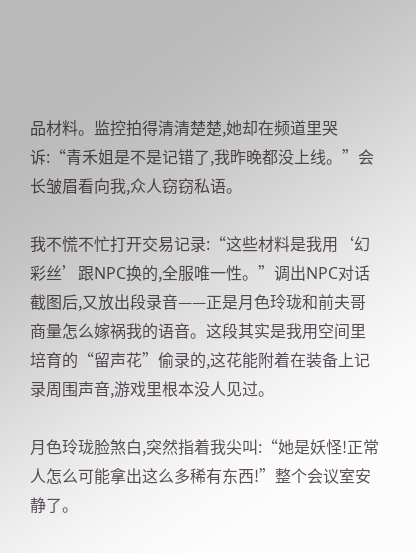品材料。监控拍得清清楚楚,她却在频道里哭诉:“青禾姐是不是记错了,我昨晚都没上线。”会长皱眉看向我,众人窃窃私语。

我不慌不忙打开交易记录:“这些材料是我用‘幻彩丝’跟NPC换的,全服唯一性。”调出NPC对话截图后,又放出段录音——正是月色玲珑和前夫哥商量怎么嫁祸我的语音。这段其实是我用空间里培育的“留声花”偷录的,这花能附着在装备上记录周围声音,游戏里根本没人见过。

月色玲珑脸煞白,突然指着我尖叫:“她是妖怪!正常人怎么可能拿出这么多稀有东西!”整个会议室安静了。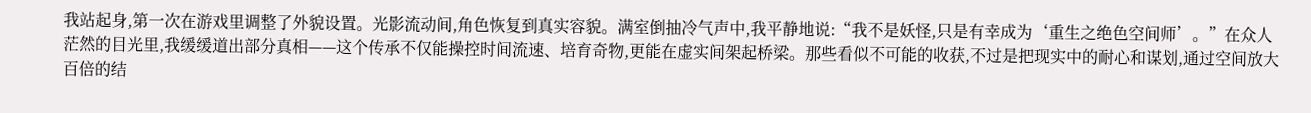我站起身,第一次在游戏里调整了外貌设置。光影流动间,角色恢复到真实容貌。满室倒抽冷气声中,我平静地说:“我不是妖怪,只是有幸成为‘重生之绝色空间师’。”在众人茫然的目光里,我缓缓道出部分真相——这个传承不仅能操控时间流速、培育奇物,更能在虚实间架起桥梁。那些看似不可能的收获,不过是把现实中的耐心和谋划,通过空间放大百倍的结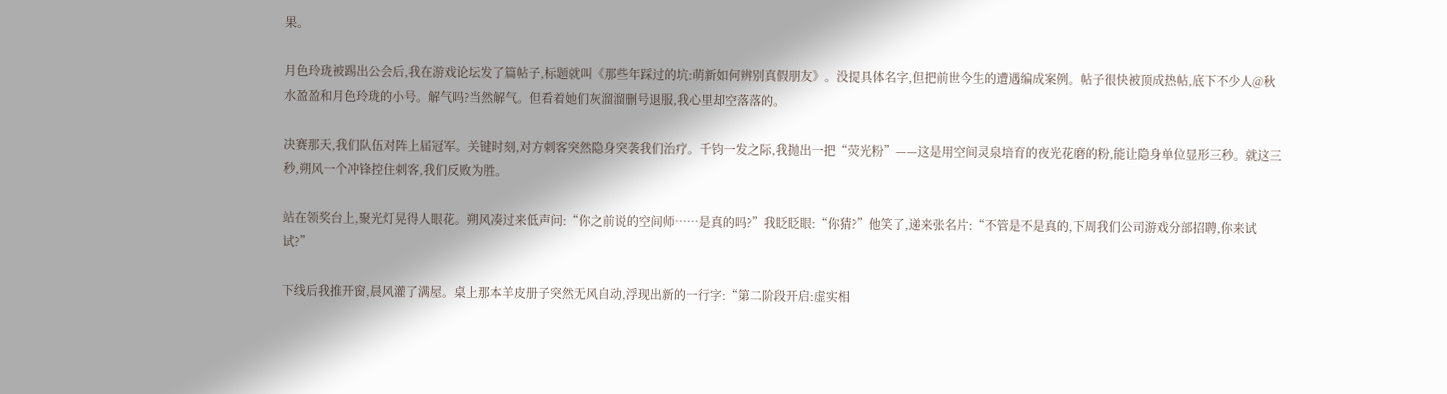果。

月色玲珑被踢出公会后,我在游戏论坛发了篇帖子,标题就叫《那些年踩过的坑:萌新如何辨别真假朋友》。没提具体名字,但把前世今生的遭遇编成案例。帖子很快被顶成热帖,底下不少人@秋水盈盈和月色玲珑的小号。解气吗?当然解气。但看着她们灰溜溜删号退服,我心里却空落落的。

决赛那天,我们队伍对阵上届冠军。关键时刻,对方刺客突然隐身突袭我们治疗。千钧一发之际,我抛出一把“荧光粉”——这是用空间灵泉培育的夜光花磨的粉,能让隐身单位显形三秒。就这三秒,朔风一个冲锋控住刺客,我们反败为胜。

站在领奖台上,聚光灯晃得人眼花。朔风凑过来低声问:“你之前说的空间师……是真的吗?”我眨眨眼:“你猜?”他笑了,递来张名片:“不管是不是真的,下周我们公司游戏分部招聘,你来试试?”

下线后我推开窗,晨风灌了满屋。桌上那本羊皮册子突然无风自动,浮现出新的一行字:“第二阶段开启:虚实相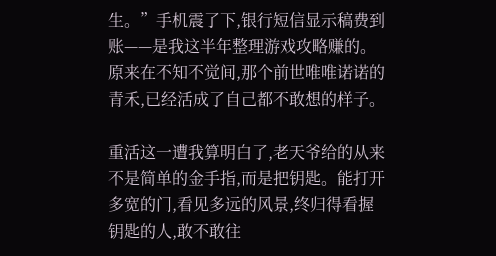生。”手机震了下,银行短信显示稿费到账——是我这半年整理游戏攻略赚的。原来在不知不觉间,那个前世唯唯诺诺的青禾,已经活成了自己都不敢想的样子。

重活这一遭我算明白了,老天爷给的从来不是简单的金手指,而是把钥匙。能打开多宽的门,看见多远的风景,终归得看握钥匙的人,敢不敢往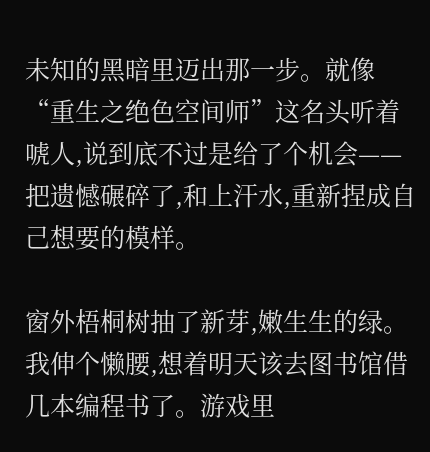未知的黑暗里迈出那一步。就像“重生之绝色空间师”这名头听着唬人,说到底不过是给了个机会——把遗憾碾碎了,和上汗水,重新捏成自己想要的模样。

窗外梧桐树抽了新芽,嫩生生的绿。我伸个懒腰,想着明天该去图书馆借几本编程书了。游戏里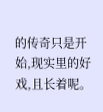的传奇只是开始,现实里的好戏,且长着呢。